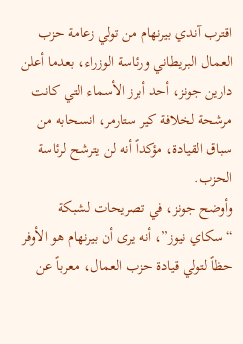اقترب آندي بيرنهام من تولي زعامة حزب العمال البريطاني ورئاسة الوزراء، بعدما أعلن دارين جونز، أحد أبرز الأسماء التي كانت مرشحة لخلافة كير ستارمر، انسحابه من سباق القيادة، مؤكداً أنه لن يترشح لرئاسة الحزب.
وأوضح جونز، في تصريحات لشبكة “سكاي نيوز”، أنه يرى أن بيرنهام هو الأوفر حظاً لتولي قيادة حزب العمال، معرباً عن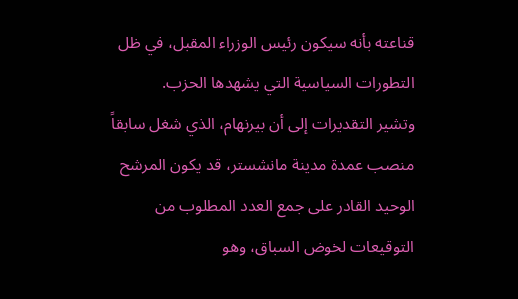قناعته بأنه سيكون رئيس الوزراء المقبل، في ظل التطورات السياسية التي يشهدها الحزب.
وتشير التقديرات إلى أن بيرنهام، الذي شغل سابقاً منصب عمدة مدينة مانشستر، قد يكون المرشح الوحيد القادر على جمع العدد المطلوب من التوقيعات لخوض السباق، وهو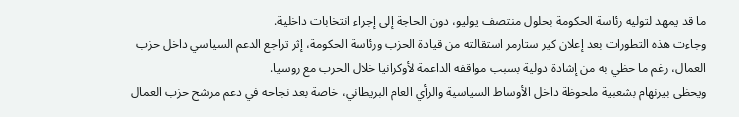ما قد يمهد لتوليه رئاسة الحكومة بحلول منتصف يوليو، دون الحاجة إلى إجراء انتخابات داخلية.
وجاءت هذه التطورات بعد إعلان كير ستارمر استقالته من قيادة الحزب ورئاسة الحكومة، إثر تراجع الدعم السياسي داخل حزب العمال، رغم ما حظي به من إشادة دولية بسبب مواقفه الداعمة لأوكرانيا خلال الحرب مع روسيا.
ويحظى بيرنهام بشعبية ملحوظة داخل الأوساط السياسية والرأي العام البريطاني، خاصة بعد نجاحه في دعم مرشح حزب العمال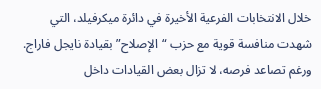خلال الانتخابات الفرعية الأخيرة في دائرة ميكرفيلد، التي شهدت منافسة قوية مع حزب “الإصلاح” بقيادة نايجل فاراج.
ورغم تصاعد فرصه، لا تزال بعض القيادات داخل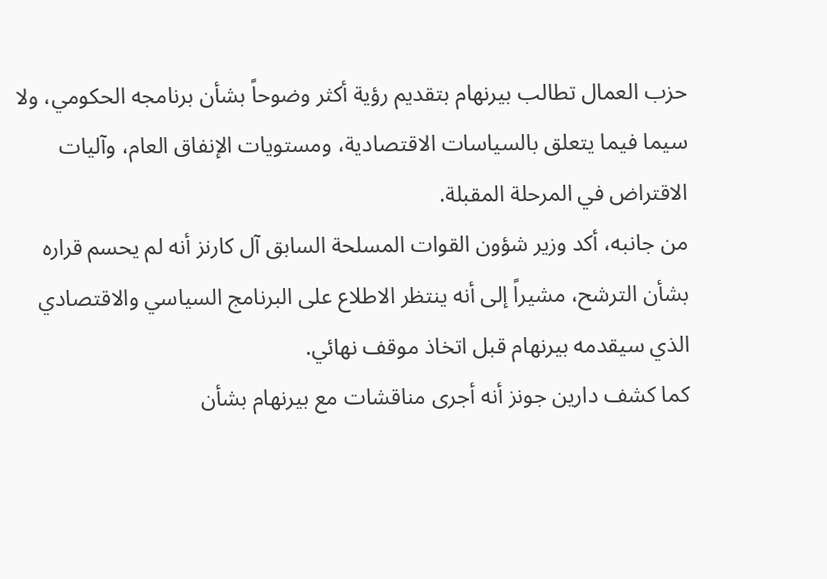حزب العمال تطالب بيرنهام بتقديم رؤية أكثر وضوحاً بشأن برنامجه الحكومي، ولا سيما فيما يتعلق بالسياسات الاقتصادية، ومستويات الإنفاق العام، وآليات الاقتراض في المرحلة المقبلة.
من جانبه، أكد وزير شؤون القوات المسلحة السابق آل كارنز أنه لم يحسم قراره بشأن الترشح، مشيراً إلى أنه ينتظر الاطلاع على البرنامج السياسي والاقتصادي الذي سيقدمه بيرنهام قبل اتخاذ موقف نهائي.
كما كشف دارين جونز أنه أجرى مناقشات مع بيرنهام بشأن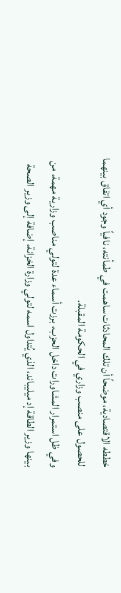خططه الاقتصادية، موضحاً أن تلك المحادثات ساهمت في طمأنته، نافياً وجود أي اتفاق بينهما للحصول على منصب وزاري في الحكومة المقبلة.
وفي ظل استمرار المشاورات داخل الحزب، برزت أسماء عدة لتولي مناصب وزارية مهمة، من بينها وزير الطاقة إد ميليباند، الذي يُتداول اسمه لتولي وزارة الخزانة، إضافة إلى وزير الصحة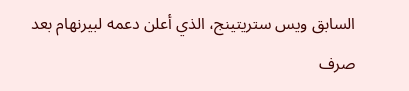السابق ويس ستريتينج، الذي أعلن دعمه لبيرنهام بعد صرف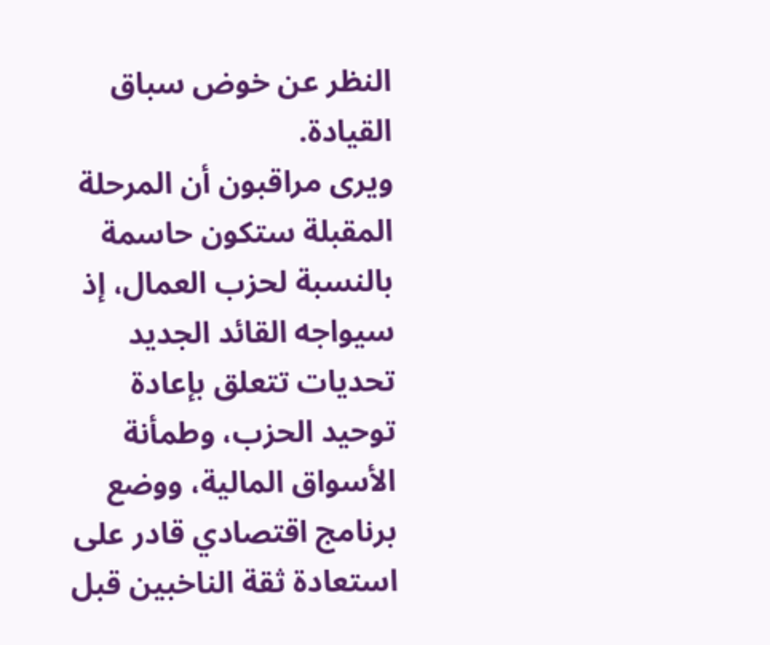النظر عن خوض سباق القيادة.
ويرى مراقبون أن المرحلة المقبلة ستكون حاسمة بالنسبة لحزب العمال، إذ سيواجه القائد الجديد تحديات تتعلق بإعادة توحيد الحزب، وطمأنة الأسواق المالية، ووضع برنامج اقتصادي قادر على استعادة ثقة الناخبين قبل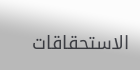الاستحقاقات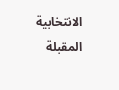الانتخابية المقبلة